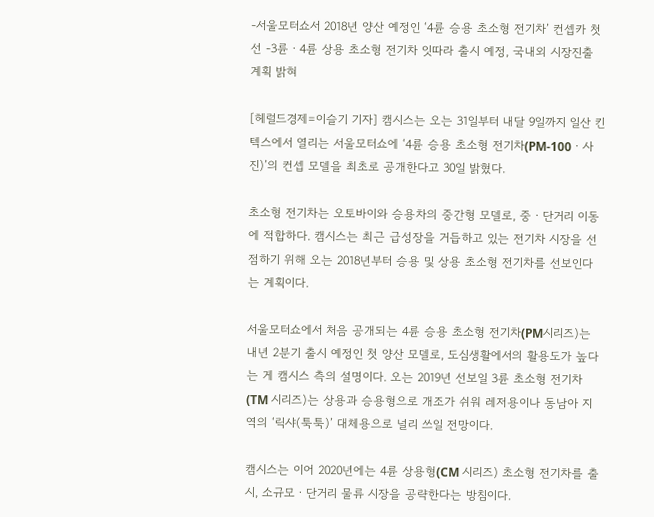-서울모터쇼서 2018년 양산 예정인 ‘4륜 승용 초소형 전기차’ 컨셉카 첫선 -3륜ㆍ4륜 상용 초소형 전기차 잇따라 출시 예정, 국내외 시장진출 계획 밝혀

[헤럴드경제=이슬기 기자] 캠시스는 오는 31일부터 내달 9일까지 일산 킨텍스에서 열리는 서울모터쇼에 ‘4륜 승용 초소형 전기차(PM-100ㆍ사진)’의 컨셉 모델을 최초로 공개한다고 30일 밝혔다.

초소형 전기차는 오토바이와 승용차의 중간형 모델로, 중ㆍ단거리 이동에 적합하다. 캠시스는 최근 급성장을 거듭하고 있는 전기차 시장을 선점하기 위해 오는 2018년부터 승용 및 상용 초소형 전기차를 선보인다는 계획이다.

서울모터쇼에서 처음 공개되는 4륜 승용 초소형 전기차(PM시리즈)는 내년 2분기 출시 예정인 첫 양산 모델로, 도심생활에서의 활용도가 높다는 게 캠시스 측의 설명이다. 오는 2019년 선보일 3륜 초소형 전기차(TM 시리즈)는 상용과 승용형으로 개조가 쉬워 레저용이나 동남아 지역의 ‘릭샤(툭툭)’ 대체용으로 널리 쓰일 전망이다.

캠시스는 이어 2020년에는 4륜 상용형(CM 시리즈) 초소형 전기차를 출시, 소규모ㆍ단거리 물류 시장을 공략한다는 방침이다.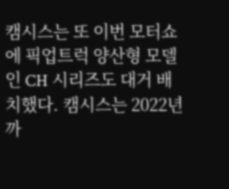캠시스는 또 이번 모터쇼에 픽업트럭 양산형 모델인 CH 시리즈도 대거 배치했다. 캠시스는 2022년까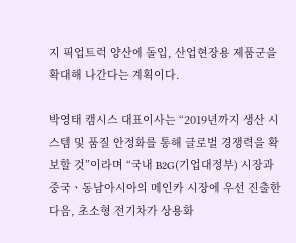지 픽업트럭 양산에 돌입, 산업현장용 제품군을 확대해 나간다는 계획이다.

박영태 캠시스 대표이사는 “2019년까지 생산 시스템 및 품질 안정화를 통해 글로벌 경쟁력을 확보할 것”이라며 “국내 B2G(기업대정부) 시장과 중국ㆍ동남아시아의 메인카 시장에 우선 진출한 다음, 초소형 전기차가 상용화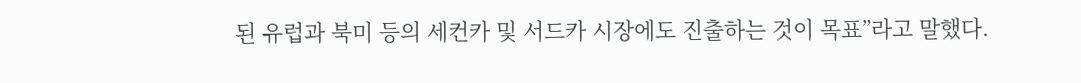된 유럽과 북미 등의 세컨카 및 서드카 시장에도 진출하는 것이 목표”라고 말했다.